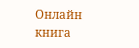Онлайн книга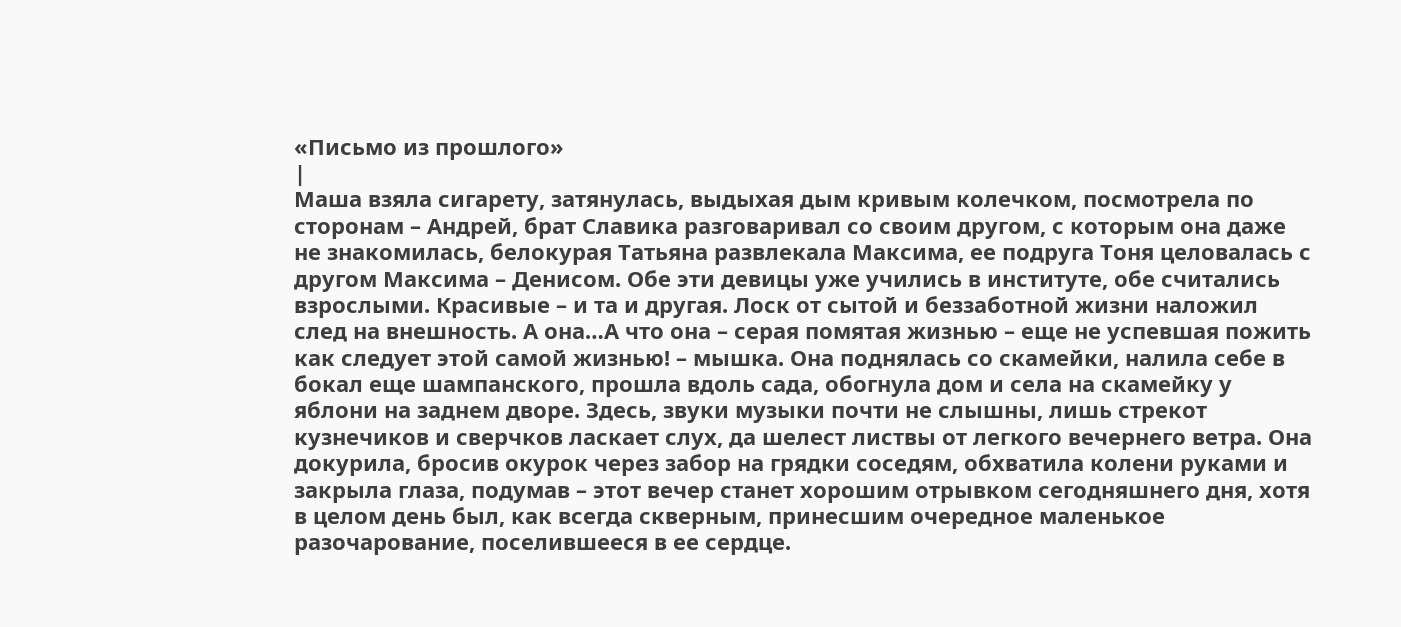«Письмо из прошлого»
|
Маша взяла сигарету, затянулась, выдыхая дым кривым колечком, посмотрела по сторонам – Андрей, брат Славика разговаривал со своим другом, с которым она даже не знакомилась, белокурая Татьяна развлекала Максима, ее подруга Тоня целовалась с другом Максима – Денисом. Обе эти девицы уже учились в институте, обе считались взрослыми. Красивые – и та и другая. Лоск от сытой и беззаботной жизни наложил след на внешность. А она…А что она – серая помятая жизнью – еще не успевшая пожить как следует этой самой жизнью! – мышка. Она поднялась со скамейки, налила себе в бокал еще шампанского, прошла вдоль сада, обогнула дом и села на скамейку у яблони на заднем дворе. Здесь, звуки музыки почти не слышны, лишь стрекот кузнечиков и сверчков ласкает слух, да шелест листвы от легкого вечернего ветра. Она докурила, бросив окурок через забор на грядки соседям, обхватила колени руками и закрыла глаза, подумав – этот вечер станет хорошим отрывком сегодняшнего дня, хотя в целом день был, как всегда скверным, принесшим очередное маленькое разочарование, поселившееся в ее сердце.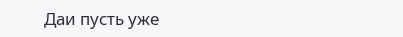Даи пусть уже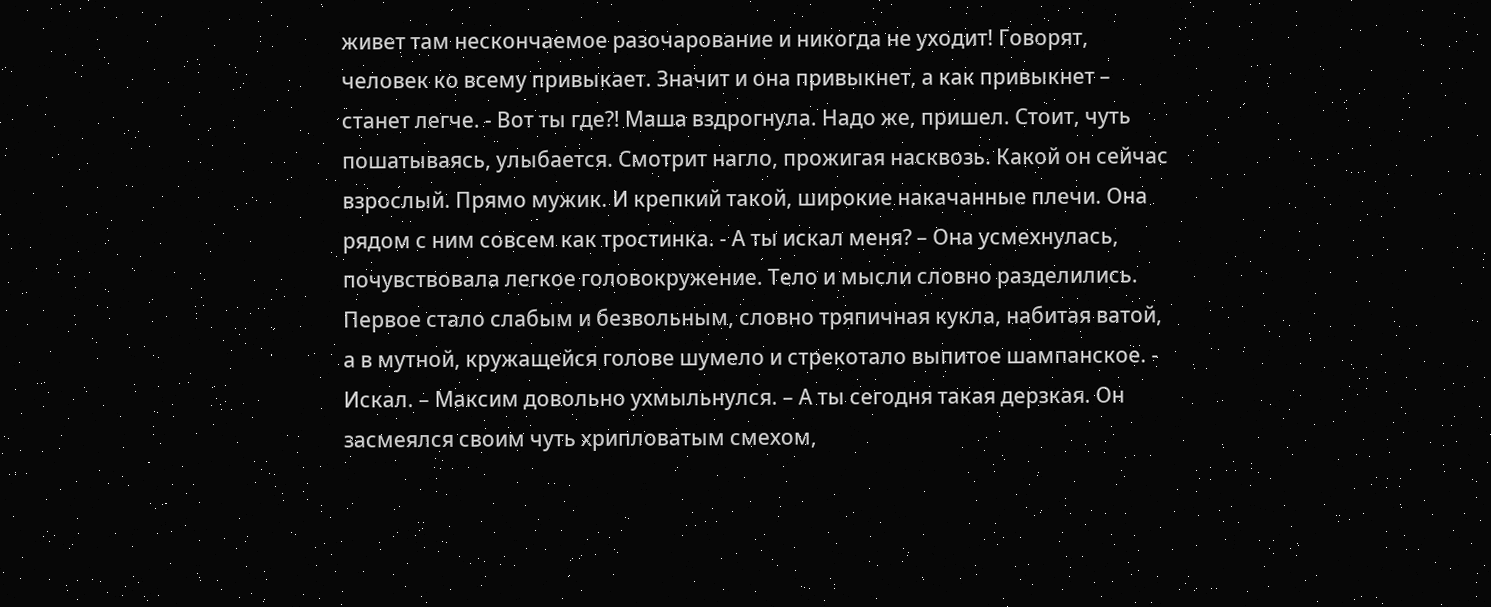живет там нескончаемое разочарование и никогда не уходит! Говорят, человек ко всему привыкает. Значит и она привыкнет, а как привыкнет – станет легче. - Вот ты где?! Маша вздрогнула. Надо же, пришел. Стоит, чуть пошатываясь, улыбается. Смотрит нагло, прожигая насквозь. Какой он сейчас взрослый. Прямо мужик. И крепкий такой, широкие накачанные плечи. Она рядом с ним совсем как тростинка. - А ты искал меня? – Она усмехнулась, почувствовала легкое головокружение. Тело и мысли словно разделились. Первое стало слабым и безвольным, словно тряпичная кукла, набитая ватой, а в мутной, кружащейся голове шумело и стрекотало выпитое шампанское. - Искал. – Максим довольно ухмыльнулся. – А ты сегодня такая дерзкая. Он засмеялся своим чуть хрипловатым смехом,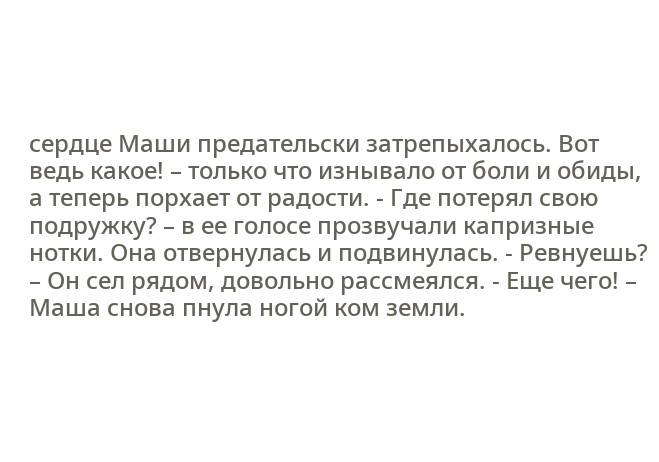сердце Маши предательски затрепыхалось. Вот ведь какое! – только что изнывало от боли и обиды, а теперь порхает от радости. - Где потерял свою подружку? – в ее голосе прозвучали капризные нотки. Она отвернулась и подвинулась. - Ревнуешь? – Он сел рядом, довольно рассмеялся. - Еще чего! – Маша снова пнула ногой ком земли.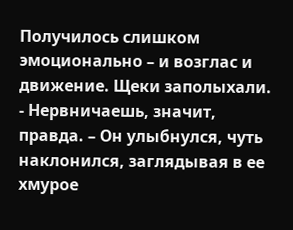Получилось слишком эмоционально – и возглас и движение. Щеки заполыхали. - Нервничаешь, значит, правда. – Он улыбнулся, чуть наклонился, заглядывая в ее хмурое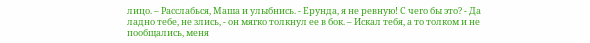лицо. – Расслабься, Маша и улыбнись. - Ерунда, я не ревную! С чего бы это? - Да ладно тебе, не злись, - он мягко толкнул ее в бок. – Искал тебя, а то толком и не пообщались, меня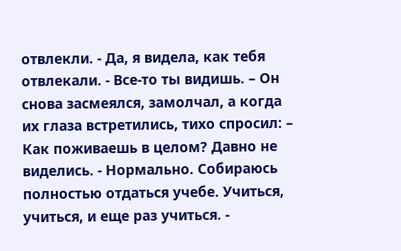отвлекли. - Да, я видела, как тебя отвлекали. - Все-то ты видишь. – Он снова засмеялся, замолчал, а когда их глаза встретились, тихо спросил: – Как поживаешь в целом? Давно не виделись. - Нормально. Собираюсь полностью отдаться учебе. Учиться, учиться, и еще раз учиться. -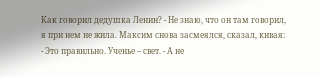Как говорил дедушка Ленин? - Не знаю, что он там говорил, я при нем не жила. Максим снова засмеялся, сказал, кивая: - Это правильно. Ученье – свет. - А не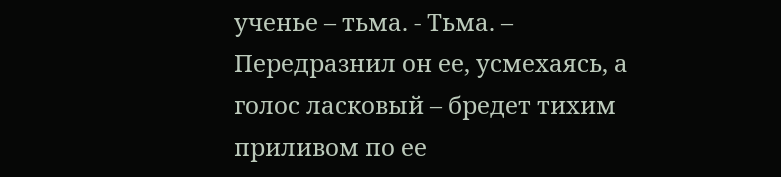ученье – тьма. - Тьма. – Передразнил он ее, усмехаясь, а голос ласковый – бредет тихим приливом по ее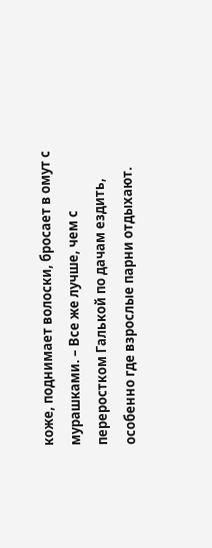коже, поднимает волоски, бросает в омут с мурашками. – Все же лучше, чем с переростком Галькой по дачам ездить, особенно где взрослые парни отдыхают.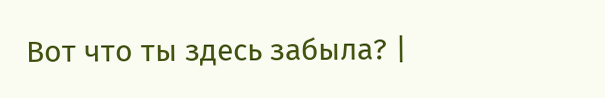Вот что ты здесь забыла? |